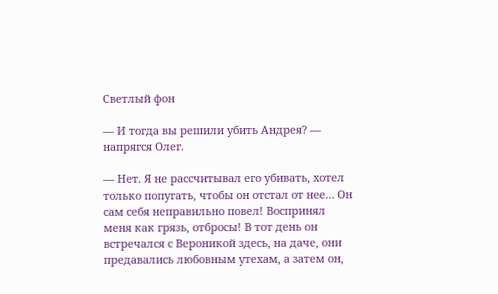Светлый фон

— И тогда вы решили убить Андрея? — напрягся Олег.

— Нет. Я не рассчитывал его убивать, хотел только попугать, чтобы он отстал от нее… Он сам себя неправильно повел! Воспринял меня как грязь, отбросы! В тот день он встречался с Вероникой здесь, на даче, они предавались любовным утехам, а затем он,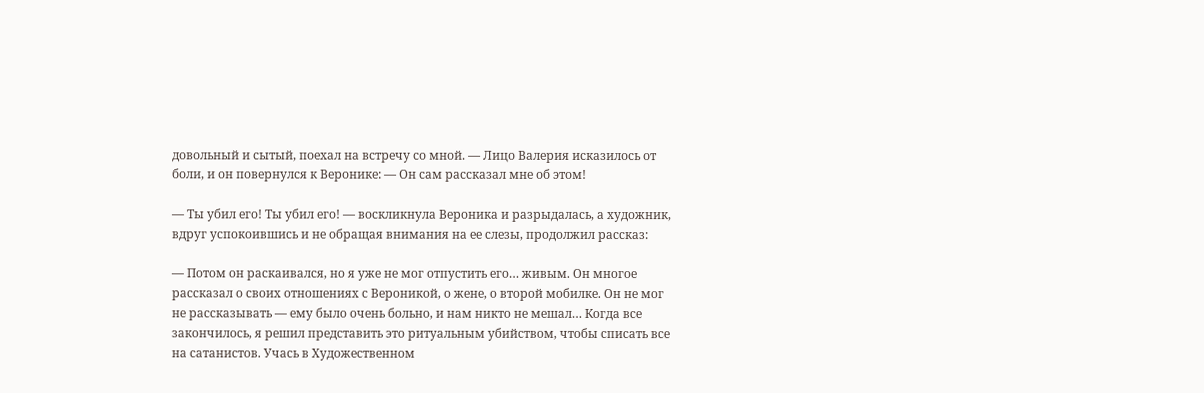довольный и сытый, поехал на встречу со мной. — Лицо Валерия исказилось от боли, и он повернулся к Веронике: — Он сам рассказал мне об этом!

— Ты убил его! Ты убил его! — воскликнула Вероника и разрыдалась, а художник, вдруг успокоившись и не обращая внимания на ее слезы, продолжил рассказ:

— Потом он раскаивался, но я уже не мог отпустить его… живым. Он многое рассказал о своих отношениях с Вероникой, о жене, о второй мобилке. Он не мог не рассказывать — ему было очень больно, и нам никто не мешал… Когда все закончилось, я решил представить это ритуальным убийством, чтобы списать все на сатанистов. Учась в Художественном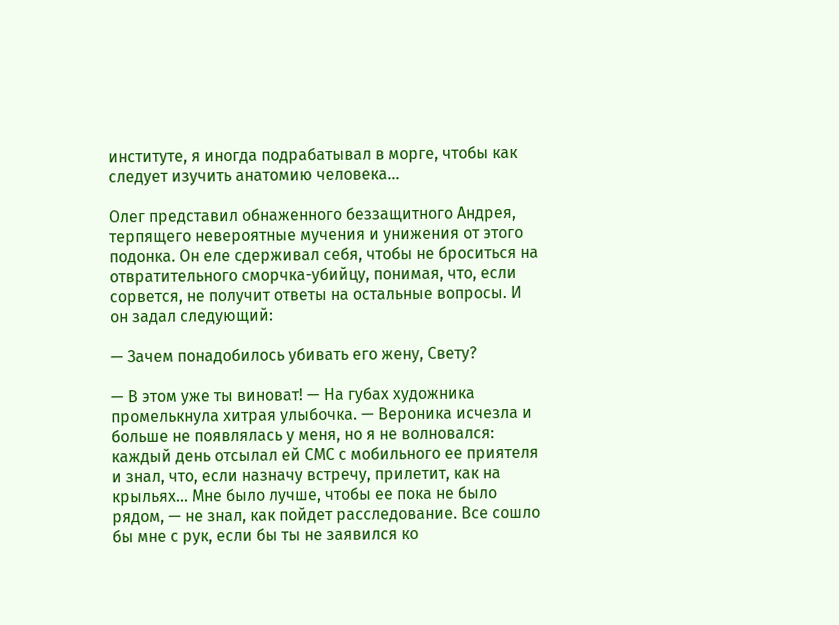институте, я иногда подрабатывал в морге, чтобы как следует изучить анатомию человека…

Олег представил обнаженного беззащитного Андрея, терпящего невероятные мучения и унижения от этого подонка. Он еле сдерживал себя, чтобы не броситься на отвратительного сморчка-убийцу, понимая, что, если сорвется, не получит ответы на остальные вопросы. И он задал следующий:

— Зачем понадобилось убивать его жену, Свету?

— В этом уже ты виноват! — На губах художника промелькнула хитрая улыбочка. — Вероника исчезла и больше не появлялась у меня, но я не волновался: каждый день отсылал ей СМС с мобильного ее приятеля и знал, что, если назначу встречу, прилетит, как на крыльях… Мне было лучше, чтобы ее пока не было рядом, — не знал, как пойдет расследование. Все сошло бы мне с рук, если бы ты не заявился ко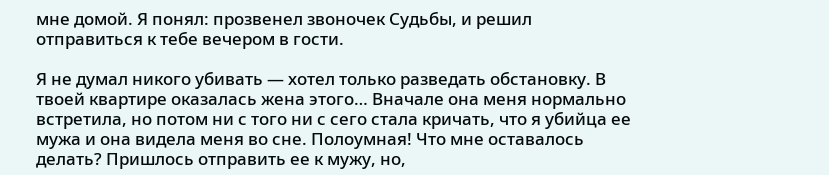мне домой. Я понял: прозвенел звоночек Судьбы, и решил отправиться к тебе вечером в гости.

Я не думал никого убивать — хотел только разведать обстановку. В твоей квартире оказалась жена этого… Вначале она меня нормально встретила, но потом ни с того ни с сего стала кричать, что я убийца ее мужа и она видела меня во сне. Полоумная! Что мне оставалось делать? Пришлось отправить ее к мужу, но,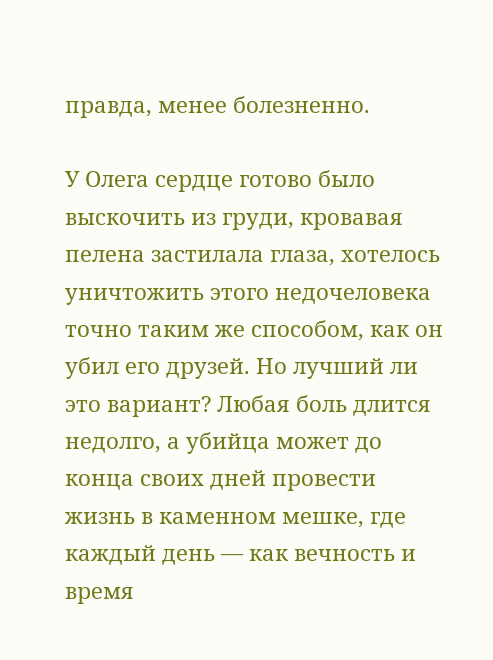правда, менее болезненно.

У Олега сердце готово было выскочить из груди, кровавая пелена застилала глаза, хотелось уничтожить этого недочеловека точно таким же способом, как он убил его друзей. Но лучший ли это вариант? Любая боль длится недолго, а убийца может до конца своих дней провести жизнь в каменном мешке, где каждый день — как вечность и время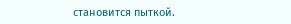становится пыткой.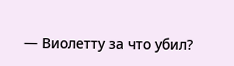— Виолетту за что убил?